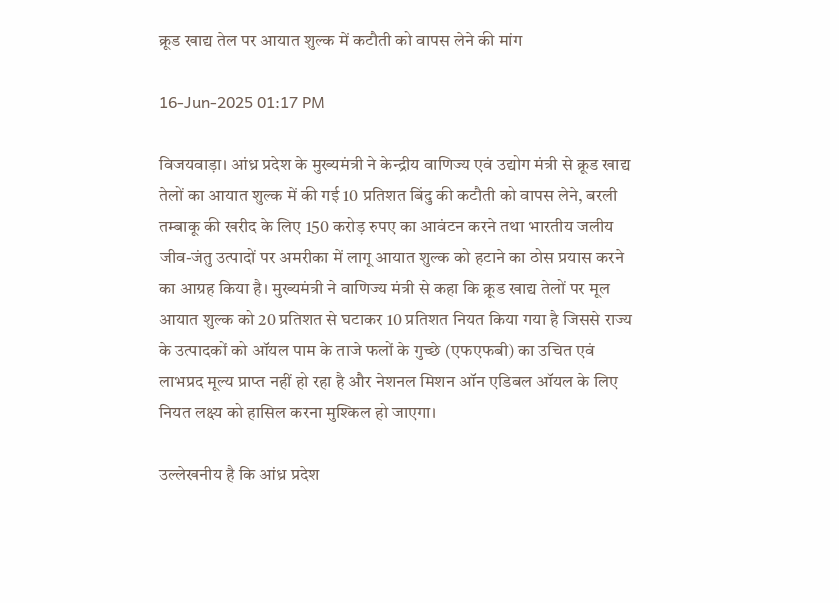क्रूड खाद्य तेल पर आयात शुल्क में कटौती को वापस लेने की मांग

16-Jun-2025 01:17 PM

विजयवाड़ा। आंध्र प्रदेश के मुख्यमंत्री ने केन्द्रीय वाणिज्य एवं उद्योग मंत्री से क्रूड खाद्य तेलों का आयात शुल्क में की गई 10 प्रतिशत बिंदु की कटौती को वापस लेने, बरली तम्बाकू की खरीद के लिए 150 करोड़ रुपए का आवंटन करने तथा भारतीय जलीय जीव-जंतु उत्पादों पर अमरीका में लागू आयात शुल्क को हटाने का ठोस प्रयास करने का आग्रह किया है। मुख्यमंत्री ने वाणिज्य मंत्री से कहा कि क्रूड खाद्य तेलों पर मूल आयात शुल्क को 20 प्रतिशत से घटाकर 10 प्रतिशत नियत किया गया है जिससे राज्य के उत्पादकों को ऑयल पाम के ताजे फलों के गुच्छे (एफएफबी) का उचित एवं लाभप्रद मूल्य प्राप्त नहीं हो रहा है और नेशनल मिशन ऑन एडिबल ऑयल के लिए नियत लक्ष्य को हासिल करना मुश्किल हो जाएगा।

उल्लेखनीय है कि आंध्र प्रदेश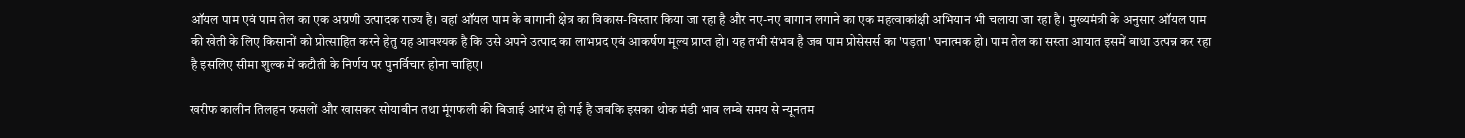ऑयल पाम एवं पाम तेल का एक अग्रणी उत्पादक राज्य है। वहां ऑयल पाम के बागानी क्षेत्र का विकास-विस्तार किया जा रहा है और नए-नए बागान लगाने का एक महत्वाकांक्षी अभियान भी चलाया जा रहा है। मुख्यमंत्री के अनुसार ऑयल पाम की खेती के लिए किसानों को प्रोत्साहित करने हेतु यह आवश्यक है कि उसे अपने उत्पाद का लाभप्रद एवं आकर्षण मूल्य प्राप्त हो। यह तभी संभव है जब पाम प्रोसेसर्स का 'पड़ता' घनात्मक हो। पाम तेल का सस्ता आयात इसमें बाधा उत्पन्न कर रहा है इसलिए सीमा शुल्क में कटौती के निर्णय पर पुनर्विचार होना चाहिए।

खरीफ कालीन तिलहन फसलों और खासकर सोयाबीन तथा मूंगफली की बिजाई आरंभ हो गई है जबकि इसका थोक मंडी भाव लम्बे समय से न्यूनतम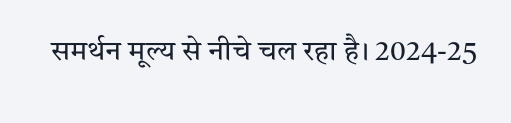समर्थन मूल्य से नीचे चल रहा है। 2024-25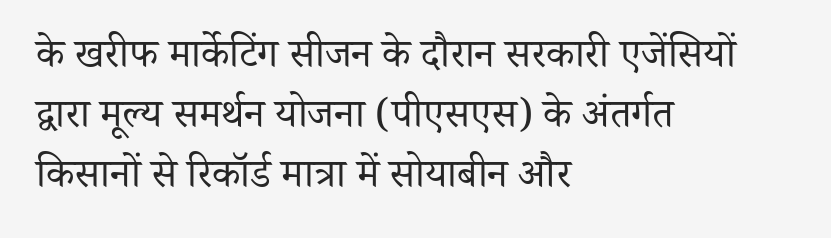के खरीफ मार्केटिंग सीजन के दौरान सरकारी एजेंसियों द्वारा मूल्य समर्थन योजना (पीएसएस) के अंतर्गत किसानों से रिकॉर्ड मात्रा में सोयाबीन और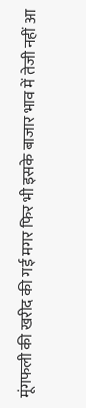मूंगफली की खरीद की गई मगर फिर भी इसके बाजार भाव में तेजी नहीं आ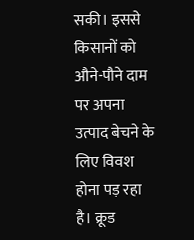सकी। इससे किसानों को औने-पौने दाम पर अपना उत्पाद बेचने के लिए विवश होना पड़ रहा है। क्रूड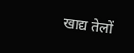खाद्य तेलों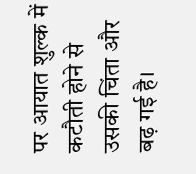पर आयात शुल्क में कटौती होने से उसकी चिंता और बढ़ गई है।